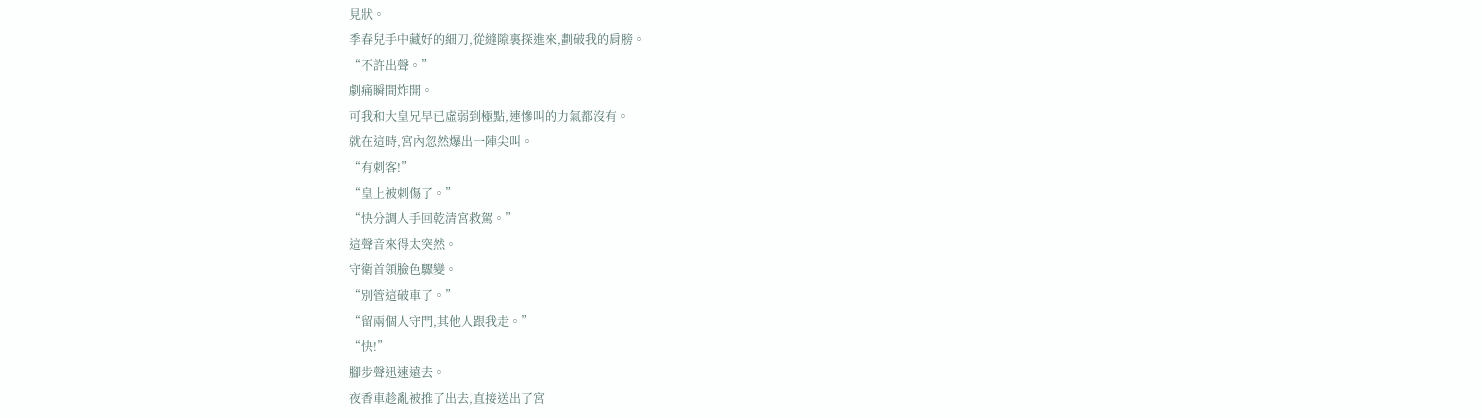見狀。
季春兒手中藏好的細刀,從縫隙裏探進來,劃破我的肩膀。
“不許出聲。”
劇痛瞬間炸開。
可我和大皇兄早已虛弱到極點,連慘叫的力氣都沒有。
就在這時,宮內忽然爆出一陣尖叫。
“有刺客!”
“皇上被刺傷了。”
“快分調人手回乾清宮救駕。”
這聲音來得太突然。
守衛首領臉色驟變。
“別管這破車了。”
“留兩個人守門,其他人跟我走。”
“快!”
腳步聲迅速遠去。
夜香車趁亂被推了出去,直接送出了宮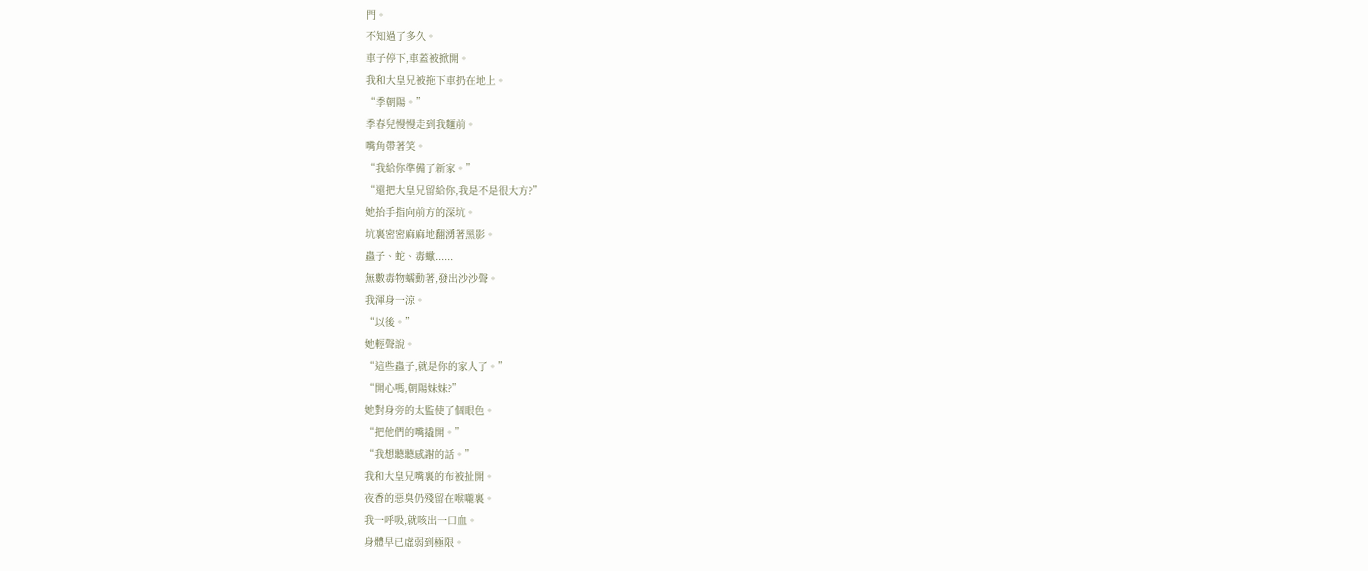門。
不知過了多久。
車子停下,車蓋被掀開。
我和大皇兄被拖下車扔在地上。
“季朝陽。”
季春兒慢慢走到我麵前。
嘴角帶著笑。
“我給你準備了新家。”
“還把大皇兄留給你,我是不是很大方?”
她抬手指向前方的深坑。
坑裏密密麻麻地翻湧著黑影。
蟲子、蛇、毒蠍......
無數毒物蠕動著,發出沙沙聲。
我渾身一涼。
“以後。”
她輕聲說。
“這些蟲子,就是你的家人了。”
“開心嗎,朝陽妹妹?”
她對身旁的太監使了個眼色。
“把他們的嘴撬開。”
“我想聽聽感謝的話。”
我和大皇兄嘴裏的布被扯開。
夜香的惡臭仍殘留在喉嚨裏。
我一呼吸,就咳出一口血。
身體早已虛弱到極限。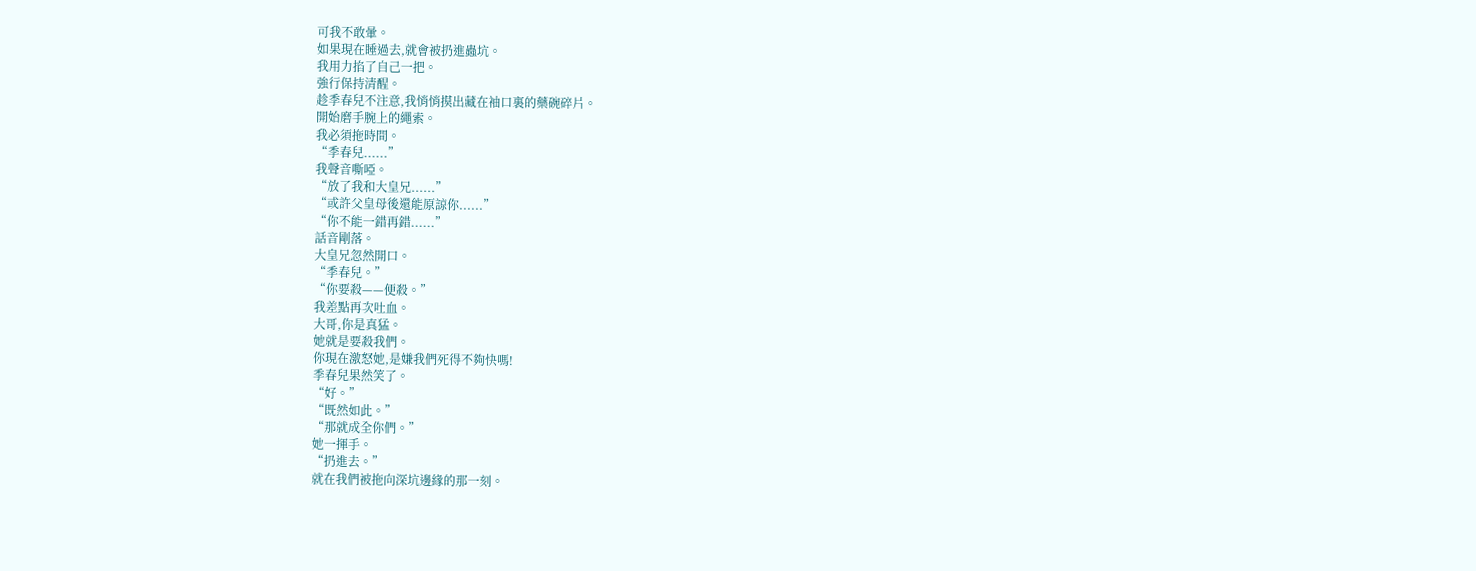可我不敢暈。
如果現在睡過去,就會被扔進蟲坑。
我用力掐了自己一把。
強行保持清醒。
趁季春兒不注意,我悄悄摸出藏在袖口裏的藥碗碎片。
開始磨手腕上的繩索。
我必須拖時間。
“季春兒......”
我聲音嘶啞。
“放了我和大皇兄......”
“或許父皇母後還能原諒你......”
“你不能一錯再錯......”
話音剛落。
大皇兄忽然開口。
“季春兒。”
“你要殺——便殺。”
我差點再次吐血。
大哥,你是真猛。
她就是要殺我們。
你現在激怒她,是嫌我們死得不夠快嗎!
季春兒果然笑了。
“好。”
“既然如此。”
“那就成全你們。”
她一揮手。
“扔進去。”
就在我們被拖向深坑邊緣的那一刻。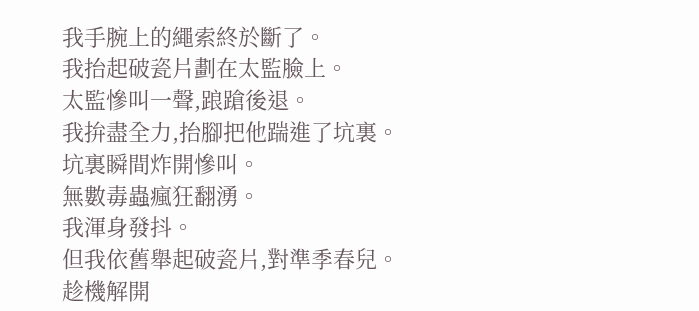我手腕上的繩索終於斷了。
我抬起破瓷片劃在太監臉上。
太監慘叫一聲,踉蹌後退。
我拚盡全力,抬腳把他踹進了坑裏。
坑裏瞬間炸開慘叫。
無數毒蟲瘋狂翻湧。
我渾身發抖。
但我依舊舉起破瓷片,對準季春兒。
趁機解開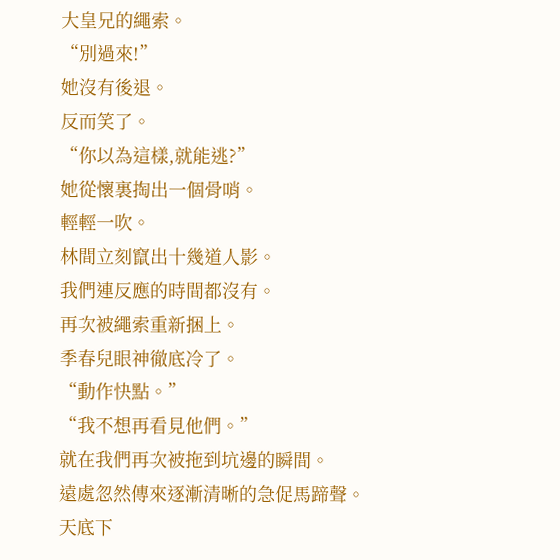大皇兄的繩索。
“別過來!”
她沒有後退。
反而笑了。
“你以為這樣,就能逃?”
她從懷裏掏出一個骨哨。
輕輕一吹。
林間立刻竄出十幾道人影。
我們連反應的時間都沒有。
再次被繩索重新捆上。
季春兒眼神徹底冷了。
“動作快點。”
“我不想再看見他們。”
就在我們再次被拖到坑邊的瞬間。
遠處忽然傳來逐漸清晰的急促馬蹄聲。
天底下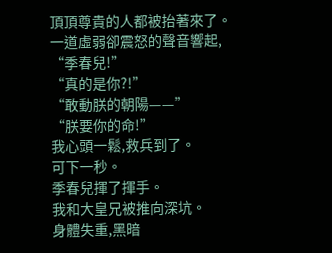頂頂尊貴的人都被抬著來了。
一道虛弱卻震怒的聲音響起,
“季春兒!”
“真的是你?!”
“敢動朕的朝陽——”
“朕要你的命!”
我心頭一鬆,救兵到了。
可下一秒。
季春兒揮了揮手。
我和大皇兄被推向深坑。
身體失重,黑暗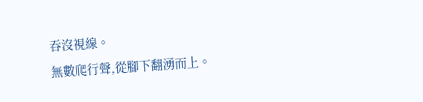吞沒視線。
無數爬行聲,從腳下翻湧而上。